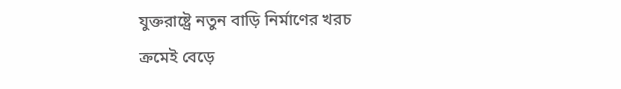যুক্তরাষ্ট্রে নতুন বাড়ি নির্মাণের খরচ ক্রমেই বেড়ে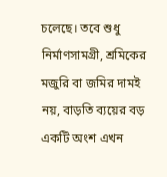চলেছে। তবে শুধু নির্মাণসামগ্রী, শ্রমিকের মজুরি বা জমির দামই নয়, বাড়তি ব্যয়ের বড় একটি অংশ এখন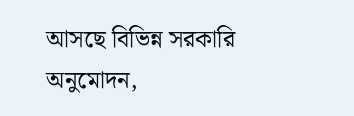আসছে বিভিন্ন সরকারি অনুমোদন,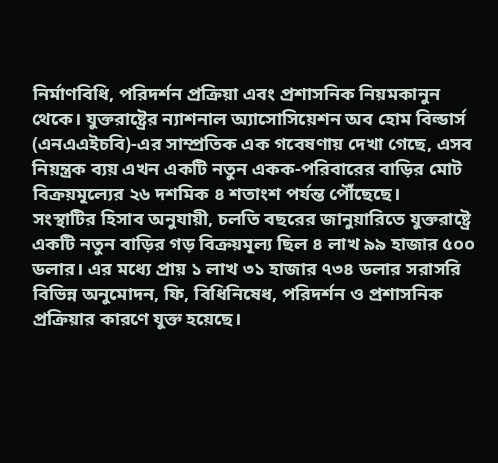নির্মাণবিধি, পরিদর্শন প্রক্রিয়া এবং প্রশাসনিক নিয়মকানুন থেকে। যুক্তরাষ্ট্রের ন্যাশনাল অ্যাসোসিয়েশন অব হোম বিল্ডার্স (এনএএইচবি)-এর সাম্প্রতিক এক গবেষণায় দেখা গেছে, এসব নিয়ন্ত্রক ব্যয় এখন একটি নতুন একক-পরিবারের বাড়ির মোট বিক্রয়মূল্যের ২৬ দশমিক ৪ শতাংশ পর্যন্ত পৌঁছেছে।
সংস্থাটির হিসাব অনুযায়ী, চলতি বছরের জানুয়ারিতে যুক্তরাষ্ট্রে একটি নতুন বাড়ির গড় বিক্রয়মূল্য ছিল ৪ লাখ ৯৯ হাজার ৫০০ ডলার। এর মধ্যে প্রায় ১ লাখ ৩১ হাজার ৭৩৪ ডলার সরাসরি বিভিন্ন অনুমোদন, ফি, বিধিনিষেধ, পরিদর্শন ও প্রশাসনিক প্রক্রিয়ার কারণে যুক্ত হয়েছে।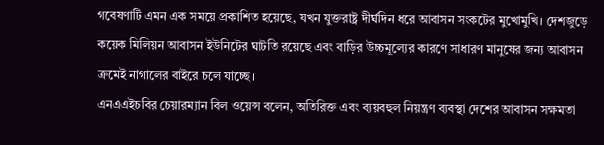গবেষণাটি এমন এক সময়ে প্রকাশিত হয়েছে, যখন যুক্তরাষ্ট্র দীর্ঘদিন ধরে আবাসন সংকটের মুখোমুখি। দেশজুড়ে কয়েক মিলিয়ন আবাসন ইউনিটের ঘাটতি রয়েছে এবং বাড়ির উচ্চমূল্যের কারণে সাধারণ মানুষের জন্য আবাসন ক্রমেই নাগালের বাইরে চলে যাচ্ছে।
এনএএইচবির চেয়ারম্যান বিল ওয়েন্স বলেন, অতিরিক্ত এবং ব্যয়বহুল নিয়ন্ত্রণ ব্যবস্থা দেশের আবাসন সক্ষমতা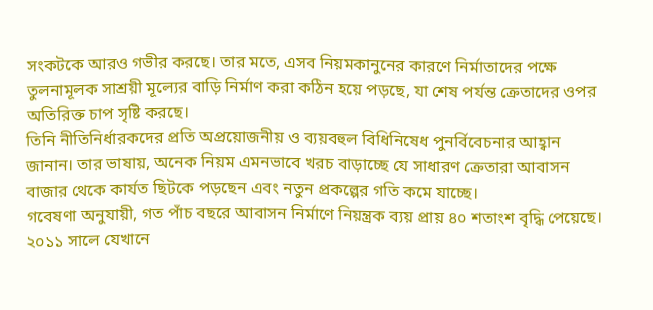সংকটকে আরও গভীর করছে। তার মতে, এসব নিয়মকানুনের কারণে নির্মাতাদের পক্ষে তুলনামূলক সাশ্রয়ী মূল্যের বাড়ি নির্মাণ করা কঠিন হয়ে পড়ছে, যা শেষ পর্যন্ত ক্রেতাদের ওপর অতিরিক্ত চাপ সৃষ্টি করছে।
তিনি নীতিনির্ধারকদের প্রতি অপ্রয়োজনীয় ও ব্যয়বহুল বিধিনিষেধ পুনর্বিবেচনার আহ্বান জানান। তার ভাষায়, অনেক নিয়ম এমনভাবে খরচ বাড়াচ্ছে যে সাধারণ ক্রেতারা আবাসন বাজার থেকে কার্যত ছিটকে পড়ছেন এবং নতুন প্রকল্পের গতি কমে যাচ্ছে।
গবেষণা অনুযায়ী, গত পাঁচ বছরে আবাসন নির্মাণে নিয়ন্ত্রক ব্যয় প্রায় ৪০ শতাংশ বৃদ্ধি পেয়েছে। ২০১১ সালে যেখানে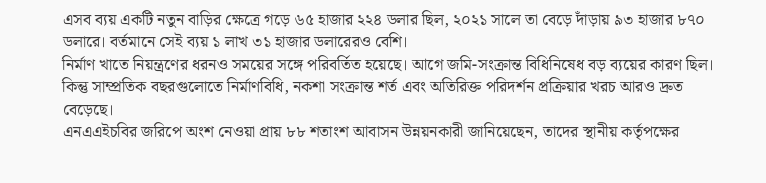এসব ব্যয় একটি নতুন বাড়ির ক্ষেত্রে গড়ে ৬৫ হাজার ২২৪ ডলার ছিল, ২০২১ সালে তা বেড়ে দাঁড়ায় ৯৩ হাজার ৮৭০ ডলারে। বর্তমানে সেই ব্যয় ১ লাখ ৩১ হাজার ডলারেরও বেশি।
নির্মাণ খাতে নিয়ন্ত্রণের ধরনও সময়ের সঙ্গে পরিবর্তিত হয়েছে। আগে জমি-সংক্রান্ত বিধিনিষেধ বড় ব্যয়ের কারণ ছিল। কিন্তু সাম্প্রতিক বছরগুলোতে নির্মাণবিধি, নকশা সংক্রান্ত শর্ত এবং অতিরিক্ত পরিদর্শন প্রক্রিয়ার খরচ আরও দ্রুত বেড়েছে।
এনএএইচবির জরিপে অংশ নেওয়া প্রায় ৮৮ শতাংশ আবাসন উন্নয়নকারী জানিয়েছেন, তাদের স্থানীয় কর্তৃপক্ষের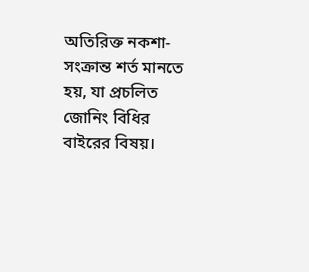অতিরিক্ত নকশা-সংক্রান্ত শর্ত মানতে হয়, যা প্রচলিত জোনিং বিধির বাইরের বিষয়।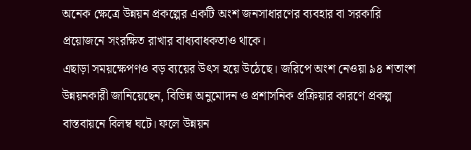অনেক ক্ষেত্রে উন্নয়ন প্রকল্পের একটি অংশ জনসাধারণের ব্যবহার বা সরকারি প্রয়োজনে সংরক্ষিত রাখার বাধ্যবাধকতাও থাকে।
এছাড়া সময়ক্ষেপণও বড় ব্যয়ের উৎস হয়ে উঠেছে। জরিপে অংশ নেওয়া ৯৪ শতাংশ উন্নয়নকারী জানিয়েছেন, বিভিন্ন অনুমোদন ও প্রশাসনিক প্রক্রিয়ার কারণে প্রকল্প বাস্তবায়নে বিলম্ব ঘটে। ফলে উন্নয়ন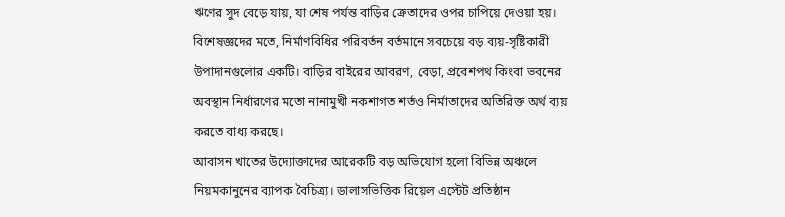ঋণের সুদ বেড়ে যায়, যা শেষ পর্যন্ত বাড়ির ক্রেতাদের ওপর চাপিয়ে দেওয়া হয়।
বিশেষজ্ঞদের মতে, নির্মাণবিধির পরিবর্তন বর্তমানে সবচেয়ে বড় ব্যয়-সৃষ্টিকারী উপাদানগুলোর একটি। বাড়ির বাইরের আবরণ, বেড়া, প্রবেশপথ কিংবা ভবনের অবস্থান নির্ধারণের মতো নানামুখী নকশাগত শর্তও নির্মাতাদের অতিরিক্ত অর্থ ব্যয় করতে বাধ্য করছে।
আবাসন খাতের উদ্যোক্তাদের আরেকটি বড় অভিযোগ হলো বিভিন্ন অঞ্চলে নিয়মকানুনের ব্যাপক বৈচিত্র্য। ডালাসভিত্তিক রিয়েল এস্টেট প্রতিষ্ঠান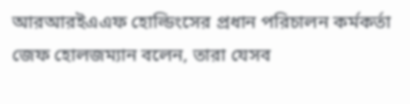আরআরইএএফ হোল্ডিংসের প্রধান পরিচালন কর্মকর্তা জেফ হোলজম্যান বলেন, তারা যেসব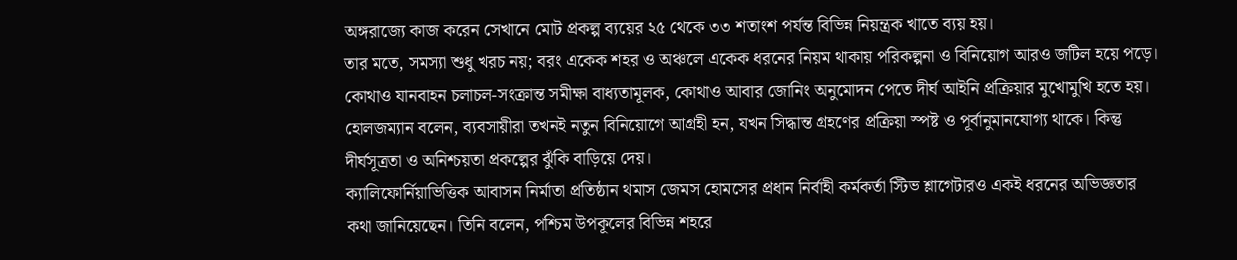অঙ্গরাজ্যে কাজ করেন সেখানে মোট প্রকল্প ব্যয়ের ২৫ থেকে ৩৩ শতাংশ পর্যন্ত বিভিন্ন নিয়ন্ত্রক খাতে ব্যয় হয়।
তার মতে, সমস্যা শুধু খরচ নয়; বরং একেক শহর ও অঞ্চলে একেক ধরনের নিয়ম থাকায় পরিকল্পনা ও বিনিয়োগ আরও জটিল হয়ে পড়ে। কোথাও যানবাহন চলাচল-সংক্রান্ত সমীক্ষা বাধ্যতামূলক, কোথাও আবার জোনিং অনুমোদন পেতে দীর্ঘ আইনি প্রক্রিয়ার মুখোমুখি হতে হয়।
হোলজম্যান বলেন, ব্যবসায়ীরা তখনই নতুন বিনিয়োগে আগ্রহী হন, যখন সিদ্ধান্ত গ্রহণের প্রক্রিয়া স্পষ্ট ও পূর্বানুমানযোগ্য থাকে। কিন্তু দীর্ঘসূত্রতা ও অনিশ্চয়তা প্রকল্পের ঝুঁকি বাড়িয়ে দেয়।
ক্যালিফোর্নিয়াভিত্তিক আবাসন নির্মাতা প্রতিষ্ঠান থমাস জেমস হোমসের প্রধান নির্বাহী কর্মকর্তা স্টিভ শ্লাগেটারও একই ধরনের অভিজ্ঞতার কথা জানিয়েছেন। তিনি বলেন, পশ্চিম উপকূলের বিভিন্ন শহরে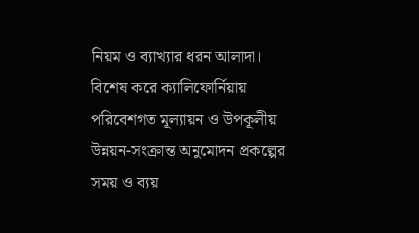নিয়ম ও ব্যাখ্যার ধরন আলাদা। বিশেষ করে ক্যালিফোর্নিয়ায় পরিবেশগত মূল্যায়ন ও উপকূলীয় উন্নয়ন-সংক্রান্ত অনুমোদন প্রকল্পের সময় ও ব্যয়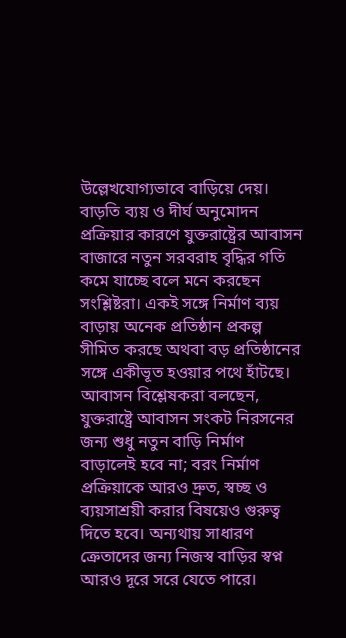উল্লেখযোগ্যভাবে বাড়িয়ে দেয়।
বাড়তি ব্যয় ও দীর্ঘ অনুমোদন প্রক্রিয়ার কারণে যুক্তরাষ্ট্রের আবাসন বাজারে নতুন সরবরাহ বৃদ্ধির গতি কমে যাচ্ছে বলে মনে করছেন সংশ্লিষ্টরা। একই সঙ্গে নির্মাণ ব্যয় বাড়ায় অনেক প্রতিষ্ঠান প্রকল্প সীমিত করছে অথবা বড় প্রতিষ্ঠানের সঙ্গে একীভূত হওয়ার পথে হাঁটছে।
আবাসন বিশ্লেষকরা বলছেন, যুক্তরাষ্ট্রে আবাসন সংকট নিরসনের জন্য শুধু নতুন বাড়ি নির্মাণ বাড়ালেই হবে না; বরং নির্মাণ প্রক্রিয়াকে আরও দ্রুত, স্বচ্ছ ও ব্যয়সাশ্রয়ী করার বিষয়েও গুরুত্ব দিতে হবে। অন্যথায় সাধারণ ক্রেতাদের জন্য নিজস্ব বাড়ির স্বপ্ন আরও দূরে সরে যেতে পারে।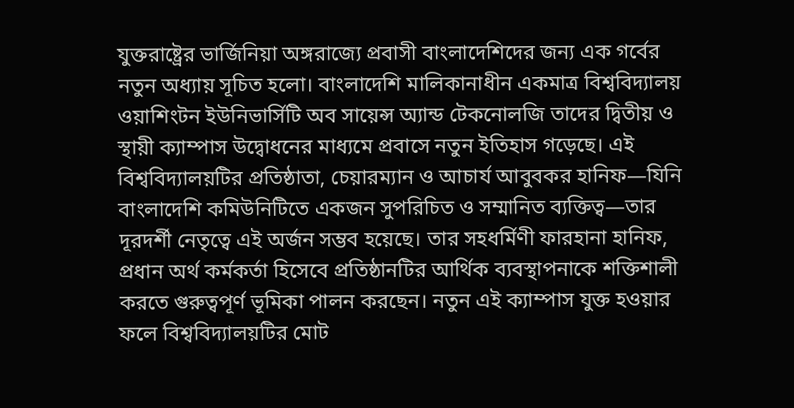যুক্তরাষ্ট্রের ভার্জিনিয়া অঙ্গরাজ্যে প্রবাসী বাংলাদেশিদের জন্য এক গর্বের নতুন অধ্যায় সূচিত হলো। বাংলাদেশি মালিকানাধীন একমাত্র বিশ্ববিদ্যালয় ওয়াশিংটন ইউনিভার্সিটি অব সায়েন্স অ্যান্ড টেকনোলজি তাদের দ্বিতীয় ও স্থায়ী ক্যাম্পাস উদ্বোধনের মাধ্যমে প্রবাসে নতুন ইতিহাস গড়েছে। এই বিশ্ববিদ্যালয়টির প্রতিষ্ঠাতা, চেয়ারম্যান ও আচার্য আবুবকর হানিফ—যিনি বাংলাদেশি কমিউনিটিতে একজন সুপরিচিত ও সম্মানিত ব্যক্তিত্ব—তার দূরদর্শী নেতৃত্বে এই অর্জন সম্ভব হয়েছে। তার সহধর্মিণী ফারহানা হানিফ, প্রধান অর্থ কর্মকর্তা হিসেবে প্রতিষ্ঠানটির আর্থিক ব্যবস্থাপনাকে শক্তিশালী করতে গুরুত্বপূর্ণ ভূমিকা পালন করছেন। নতুন এই ক্যাম্পাস যুক্ত হওয়ার ফলে বিশ্ববিদ্যালয়টির মোট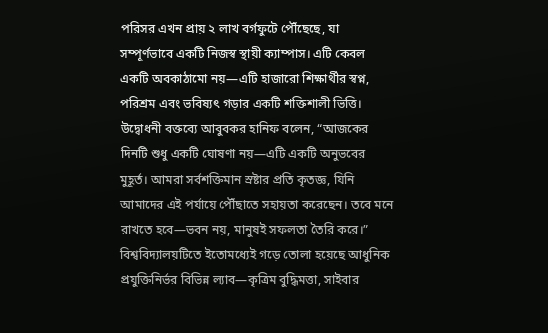পরিসর এখন প্রায় ২ লাখ বর্গফুটে পৌঁছেছে, যা সম্পূর্ণভাবে একটি নিজস্ব স্থায়ী ক্যাম্পাস। এটি কেবল একটি অবকাঠামো নয়—এটি হাজারো শিক্ষার্থীর স্বপ্ন, পরিশ্রম এবং ভবিষ্যৎ গড়ার একটি শক্তিশালী ভিত্তি। উদ্বোধনী বক্তব্যে আবুবকর হানিফ বলেন, “আজকের দিনটি শুধু একটি ঘোষণা নয়—এটি একটি অনুভবের মুহূর্ত। আমরা সর্বশক্তিমান স্রষ্টার প্রতি কৃতজ্ঞ, যিনি আমাদের এই পর্যায়ে পৌঁছাতে সহায়তা করেছেন। তবে মনে রাখতে হবে—ভবন নয়, মানুষই সফলতা তৈরি করে।” বিশ্ববিদ্যালয়টিতে ইতোমধ্যেই গড়ে তোলা হয়েছে আধুনিক প্রযুক্তিনির্ভর বিভিন্ন ল্যাব—কৃত্রিম বুদ্ধিমত্তা, সাইবার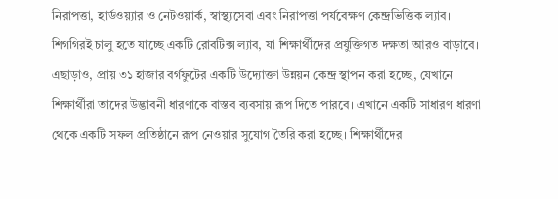নিরাপত্তা, হার্ডওয়্যার ও নেটওয়ার্ক, স্বাস্থ্যসেবা এবং নিরাপত্তা পর্যবেক্ষণ কেন্দ্রভিত্তিক ল্যাব। শিগগিরই চালু হতে যাচ্ছে একটি রোবটিক্স ল্যাব, যা শিক্ষার্থীদের প্রযুক্তিগত দক্ষতা আরও বাড়াবে। এছাড়াও, প্রায় ৩১ হাজার বর্গফুটের একটি উদ্যোক্তা উন্নয়ন কেন্দ্র স্থাপন করা হচ্ছে, যেখানে শিক্ষার্থীরা তাদের উদ্ভাবনী ধারণাকে বাস্তব ব্যবসায় রূপ দিতে পারবে। এখানে একটি সাধারণ ধারণা থেকে একটি সফল প্রতিষ্ঠানে রূপ নেওয়ার সুযোগ তৈরি করা হচ্ছে। শিক্ষার্থীদের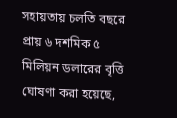সহায়তায় চলতি বছরে প্রায় ৬ দশমিক ৫ মিলিয়ন ডলারের বৃত্তি ঘোষণা করা হয়েছে,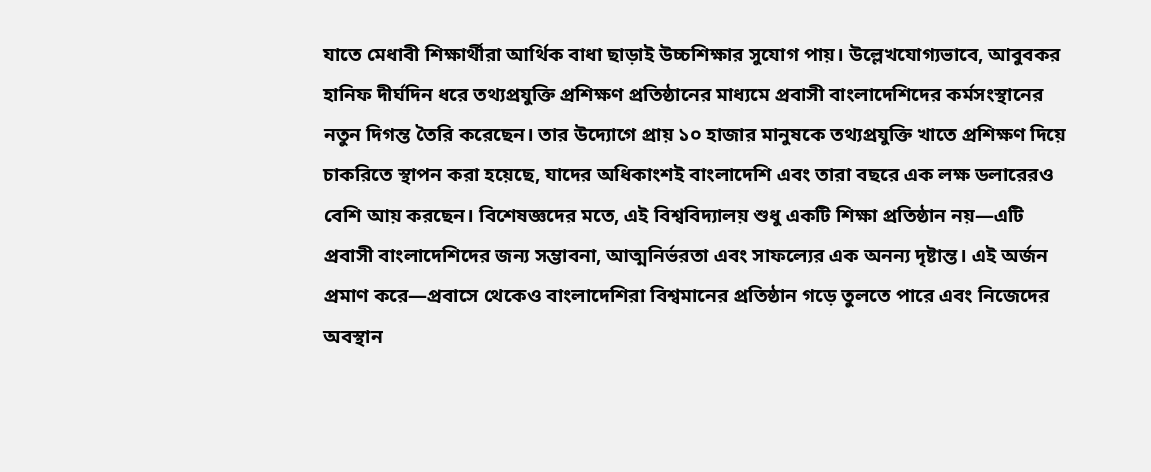যাতে মেধাবী শিক্ষার্থীরা আর্থিক বাধা ছাড়াই উচ্চশিক্ষার সুযোগ পায়। উল্লেখযোগ্যভাবে, আবুবকর হানিফ দীর্ঘদিন ধরে তথ্যপ্রযুক্তি প্রশিক্ষণ প্রতিষ্ঠানের মাধ্যমে প্রবাসী বাংলাদেশিদের কর্মসংস্থানের নতুন দিগন্ত তৈরি করেছেন। তার উদ্যোগে প্রায় ১০ হাজার মানুষকে তথ্যপ্রযুক্তি খাতে প্রশিক্ষণ দিয়ে চাকরিতে স্থাপন করা হয়েছে, যাদের অধিকাংশই বাংলাদেশি এবং তারা বছরে এক লক্ষ ডলারেরও বেশি আয় করছেন। বিশেষজ্ঞদের মতে, এই বিশ্ববিদ্যালয় শুধু একটি শিক্ষা প্রতিষ্ঠান নয়—এটি প্রবাসী বাংলাদেশিদের জন্য সম্ভাবনা, আত্মনির্ভরতা এবং সাফল্যের এক অনন্য দৃষ্টান্ত। এই অর্জন প্রমাণ করে—প্রবাসে থেকেও বাংলাদেশিরা বিশ্বমানের প্রতিষ্ঠান গড়ে তুলতে পারে এবং নিজেদের অবস্থান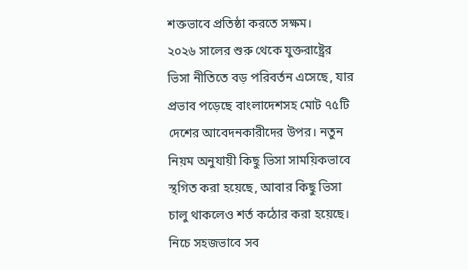শক্তভাবে প্রতিষ্ঠা করতে সক্ষম।
২০২৬ সালের শুরু থেকে যুক্তরাষ্ট্রের ভিসা নীতিতে বড় পরিবর্তন এসেছে, যার প্রভাব পড়েছে বাংলাদেশসহ মোট ৭৫টি দেশের আবেদনকারীদের উপর। নতুন নিয়ম অনুযায়ী কিছু ভিসা সাময়িকভাবে স্থগিত করা হয়েছে, আবার কিছু ভিসা চালু থাকলেও শর্ত কঠোর করা হয়েছে। নিচে সহজভাবে সব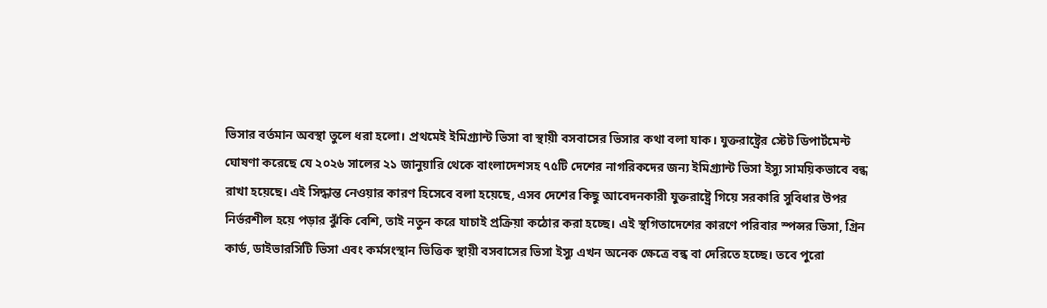ভিসার বর্তমান অবস্থা তুলে ধরা হলো। প্রথমেই ইমিগ্র্যান্ট ভিসা বা স্থায়ী বসবাসের ভিসার কথা বলা যাক। যুক্তরাষ্ট্রের স্টেট ডিপার্টমেন্ট ঘোষণা করেছে যে ২০২৬ সালের ২১ জানুয়ারি থেকে বাংলাদেশসহ ৭৫টি দেশের নাগরিকদের জন্য ইমিগ্র্যান্ট ভিসা ইস্যু সাময়িকভাবে বন্ধ রাখা হয়েছে। এই সিদ্ধান্ত নেওয়ার কারণ হিসেবে বলা হয়েছে, এসব দেশের কিছু আবেদনকারী যুক্তরাষ্ট্রে গিয়ে সরকারি সুবিধার উপর নির্ভরশীল হয়ে পড়ার ঝুঁকি বেশি, তাই নতুন করে যাচাই প্রক্রিয়া কঠোর করা হচ্ছে। এই স্থগিতাদেশের কারণে পরিবার স্পন্সর ভিসা, গ্রিন কার্ড, ডাইভারসিটি ভিসা এবং কর্মসংস্থান ভিত্তিক স্থায়ী বসবাসের ভিসা ইস্যু এখন অনেক ক্ষেত্রে বন্ধ বা দেরিতে হচ্ছে। তবে পুরো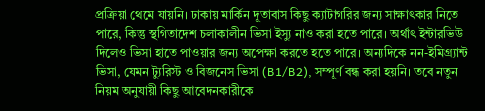প্রক্রিয়া থেমে যায়নি। ঢাকায় মার্কিন দূতাবাস কিছু ক্যাটাগরির জন্য সাক্ষাৎকার নিতে পারে, কিন্তু স্থগিতাদেশ চলাকালীন ভিসা ইস্যু নাও করা হতে পারে। অর্থাৎ ইন্টারভিউ দিলেও ভিসা হাতে পাওয়ার জন্য অপেক্ষা করতে হতে পারে। অন্যদিকে নন-ইমিগ্র্যান্ট ভিসা, যেমন ট্যুরিস্ট ও বিজনেস ভিসা (B1/B2), সম্পূর্ণ বন্ধ করা হয়নি। তবে নতুন নিয়ম অনুযায়ী কিছু আবেদনকারীকে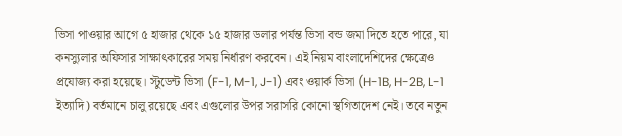ভিসা পাওয়ার আগে ৫ হাজার থেকে ১৫ হাজার ডলার পর্যন্ত ভিসা বন্ড জমা দিতে হতে পারে, যা কনস্যুলার অফিসার সাক্ষাৎকারের সময় নির্ধারণ করবেন। এই নিয়ম বাংলাদেশিদের ক্ষেত্রেও প্রযোজ্য করা হয়েছে। স্টুডেন্ট ভিসা (F-1, M-1, J-1) এবং ওয়ার্ক ভিসা (H-1B, H-2B, L-1 ইত্যাদি) বর্তমানে চালু রয়েছে এবং এগুলোর উপর সরাসরি কোনো স্থগিতাদেশ নেই। তবে নতুন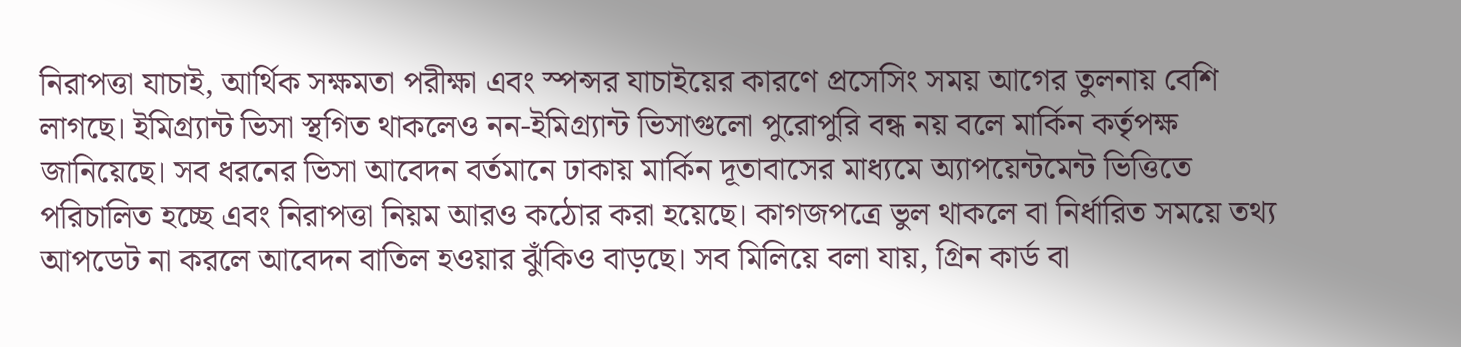নিরাপত্তা যাচাই, আর্থিক সক্ষমতা পরীক্ষা এবং স্পন্সর যাচাইয়ের কারণে প্রসেসিং সময় আগের তুলনায় বেশি লাগছে। ইমিগ্র্যান্ট ভিসা স্থগিত থাকলেও নন-ইমিগ্র্যান্ট ভিসাগুলো পুরোপুরি বন্ধ নয় বলে মার্কিন কর্তৃপক্ষ জানিয়েছে। সব ধরনের ভিসা আবেদন বর্তমানে ঢাকায় মার্কিন দূতাবাসের মাধ্যমে অ্যাপয়েন্টমেন্ট ভিত্তিতে পরিচালিত হচ্ছে এবং নিরাপত্তা নিয়ম আরও কঠোর করা হয়েছে। কাগজপত্রে ভুল থাকলে বা নির্ধারিত সময়ে তথ্য আপডেট না করলে আবেদন বাতিল হওয়ার ঝুঁকিও বাড়ছে। সব মিলিয়ে বলা যায়, গ্রিন কার্ড বা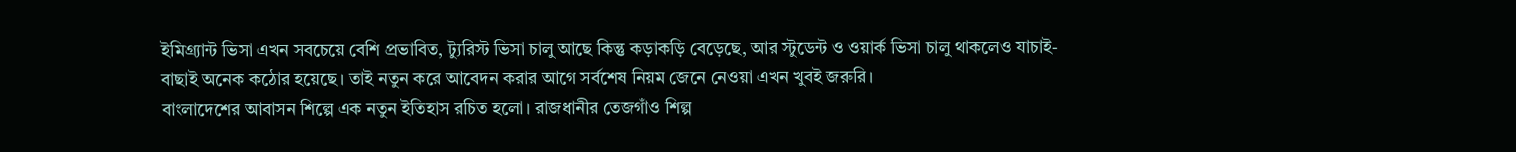ইমিগ্র্যান্ট ভিসা এখন সবচেয়ে বেশি প্রভাবিত, ট্যুরিস্ট ভিসা চালু আছে কিন্তু কড়াকড়ি বেড়েছে, আর স্টুডেন্ট ও ওয়ার্ক ভিসা চালু থাকলেও যাচাই-বাছাই অনেক কঠোর হয়েছে। তাই নতুন করে আবেদন করার আগে সর্বশেষ নিয়ম জেনে নেওয়া এখন খুবই জরুরি।
বাংলাদেশের আবাসন শিল্পে এক নতুন ইতিহাস রচিত হলো। রাজধানীর তেজগাঁও শিল্প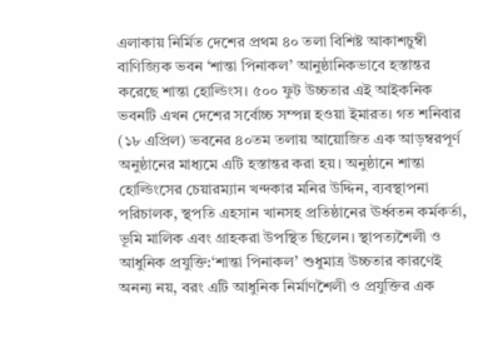এলাকায় নির্মিত দেশের প্রথম ৪০ তলা বিশিষ্ট আকাশচুম্বী বাণিজ্যিক ভবন ‘শান্তা পিনাকল’ আনুষ্ঠানিকভাবে হস্তান্তর করেছে শান্তা হোল্ডিংস। ৫০০ ফুট উচ্চতার এই আইকনিক ভবনটি এখন দেশের সর্বোচ্চ সম্পন্ন হওয়া ইমারত। গত শনিবার (১৮ এপ্রিল) ভবনের ৪০তম তলায় আয়োজিত এক আড়ম্বরপূর্ণ অনুষ্ঠানের মাধ্যমে এটি হস্তান্তর করা হয়। অনুষ্ঠানে শান্তা হোল্ডিংসের চেয়ারম্যান খন্দকার মনির উদ্দিন, ব্যবস্থাপনা পরিচালক, স্থপতি এহসান খানসহ প্রতিষ্ঠানের ঊর্ধ্বতন কর্মকর্তা, ভূমি মালিক এবং গ্রাহকরা উপস্থিত ছিলেন। স্থাপত্যশৈলী ও আধুনিক প্রযুক্তি:‘শান্তা পিনাকল’ শুধুমাত্র উচ্চতার কারণেই অনন্য নয়, বরং এটি আধুনিক নির্মাণশৈলী ও প্রযুক্তির এক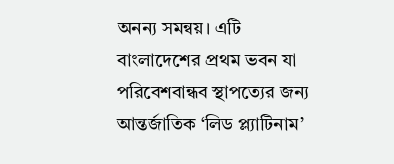অনন্য সমন্বয়। এটি বাংলাদেশের প্রথম ভবন যা পরিবেশবান্ধব স্থাপত্যের জন্য আন্তর্জাতিক ‘লিড প্ল্যাটিনাম’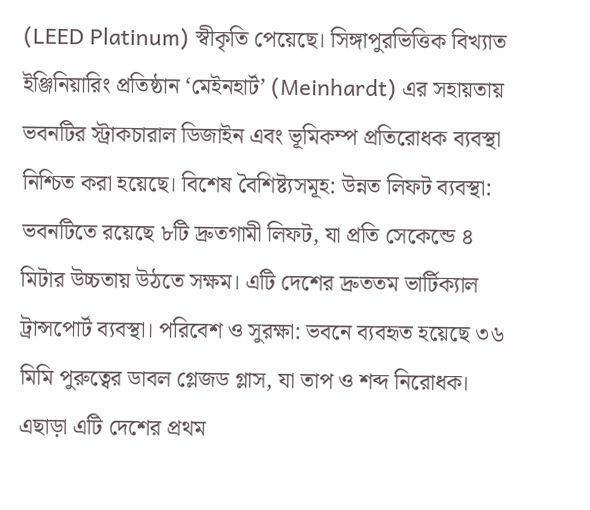(LEED Platinum) স্বীকৃতি পেয়েছে। সিঙ্গাপুরভিত্তিক বিখ্যাত ইঞ্জিনিয়ারিং প্রতিষ্ঠান ‘মেইনহার্ট’ (Meinhardt) এর সহায়তায় ভবনটির স্ট্রাকচারাল ডিজাইন এবং ভূমিকম্প প্রতিরোধক ব্যবস্থা নিশ্চিত করা হয়েছে। বিশেষ বৈশিষ্ট্যসমূহ: উন্নত লিফট ব্যবস্থা: ভবনটিতে রয়েছে ৮টি দ্রুতগামী লিফট, যা প্রতি সেকেন্ডে ৪ মিটার উচ্চতায় উঠতে সক্ষম। এটি দেশের দ্রুততম ভার্টিক্যাল ট্রান্সপোর্ট ব্যবস্থা। পরিবেশ ও সুরক্ষা: ভবনে ব্যবহৃত হয়েছে ৩৬ মিমি পুরুত্বের ডাবল গ্লেজড গ্লাস, যা তাপ ও শব্দ নিরোধক। এছাড়া এটি দেশের প্রথম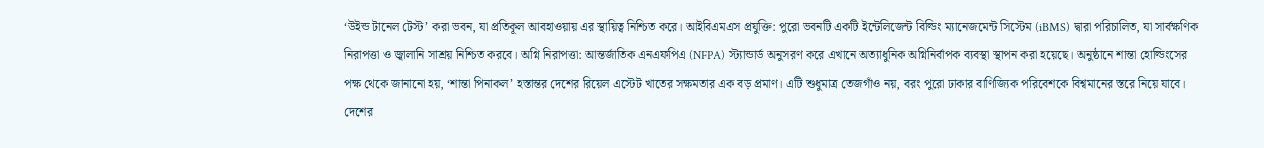‘উইন্ড টানেল টেস্ট’ করা ভবন, যা প্রতিকূল আবহাওয়ায় এর স্থায়িত্ব নিশ্চিত করে। আইবিএমএস প্রযুক্তি: পুরো ভবনটি একটি ইন্টেলিজেন্ট বিল্ডিং ম্যানেজমেন্ট সিস্টেম (iBMS) দ্বারা পরিচালিত, যা সার্বক্ষণিক নিরাপত্তা ও জ্বালানি সাশ্রয় নিশ্চিত করবে। অগ্নি নিরাপত্তা: আন্তর্জাতিক এনএফপিএ (NFPA) স্ট্যান্ডার্ড অনুসরণ করে এখানে অত্যাধুনিক অগ্নিনির্বাপক ব্যবস্থা স্থাপন করা হয়েছে। অনুষ্ঠানে শান্তা হোল্ডিংসের পক্ষ থেকে জানানো হয়, ‘শান্তা পিনাকল’ হস্তান্তর দেশের রিয়েল এস্টেট খাতের সক্ষমতার এক বড় প্রমাণ। এটি শুধুমাত্র তেজগাঁও নয়, বরং পুরো ঢাকার বাণিজ্যিক পরিবেশকে বিশ্বমানের স্তরে নিয়ে যাবে। দেশের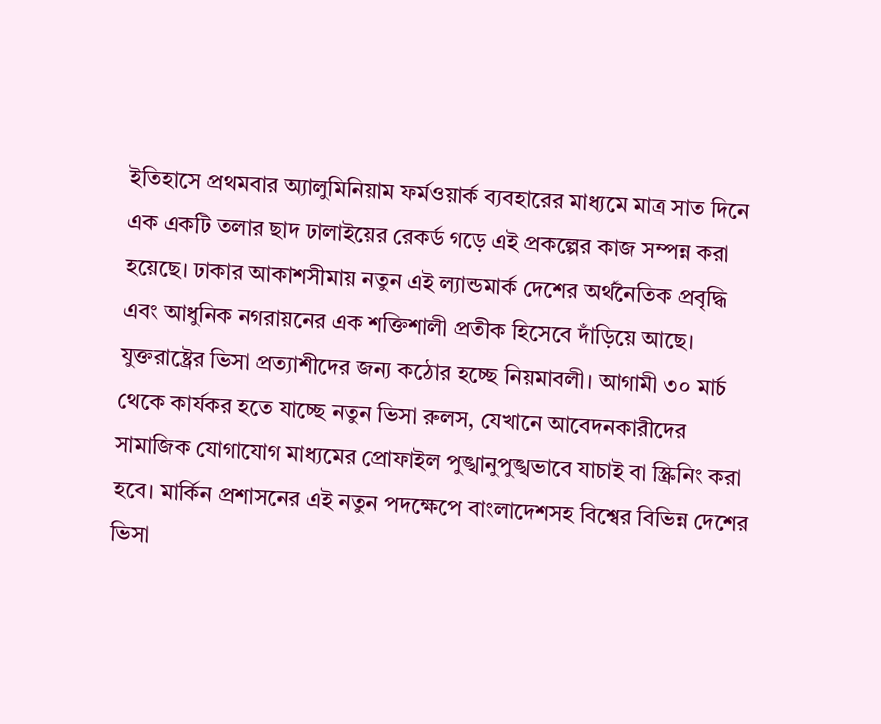ইতিহাসে প্রথমবার অ্যালুমিনিয়াম ফর্মওয়ার্ক ব্যবহারের মাধ্যমে মাত্র সাত দিনে এক একটি তলার ছাদ ঢালাইয়ের রেকর্ড গড়ে এই প্রকল্পের কাজ সম্পন্ন করা হয়েছে। ঢাকার আকাশসীমায় নতুন এই ল্যান্ডমার্ক দেশের অর্থনৈতিক প্রবৃদ্ধি এবং আধুনিক নগরায়নের এক শক্তিশালী প্রতীক হিসেবে দাঁড়িয়ে আছে।
যুক্তরাষ্ট্রের ভিসা প্রত্যাশীদের জন্য কঠোর হচ্ছে নিয়মাবলী। আগামী ৩০ মার্চ থেকে কার্যকর হতে যাচ্ছে নতুন ভিসা রুলস, যেখানে আবেদনকারীদের সামাজিক যোগাযোগ মাধ্যমের প্রোফাইল পুঙ্খানুপুঙ্খভাবে যাচাই বা স্ক্রিনিং করা হবে। মার্কিন প্রশাসনের এই নতুন পদক্ষেপে বাংলাদেশসহ বিশ্বের বিভিন্ন দেশের ভিসা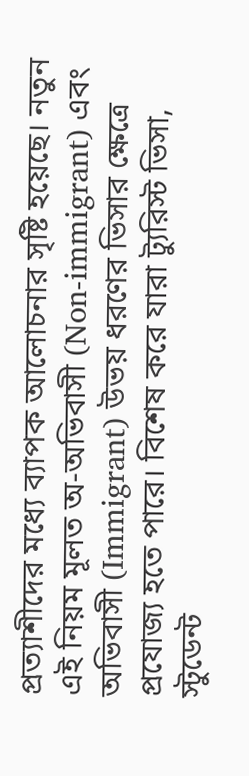প্রত্যাশীদের মধ্যে ব্যাপক আলোচনার সৃষ্টি হয়েছে। নতুন এই নিয়ম মূলত অ-অভিবাসী (Non-immigrant) এবং অভিবাসী (Immigrant) উভয় ধরণের ভিসার ক্ষেত্রে প্রযোজ্য হতে পারে। বিশেষ করে যারা ট্যুরিস্ট ভিসা, স্টুডেন্ট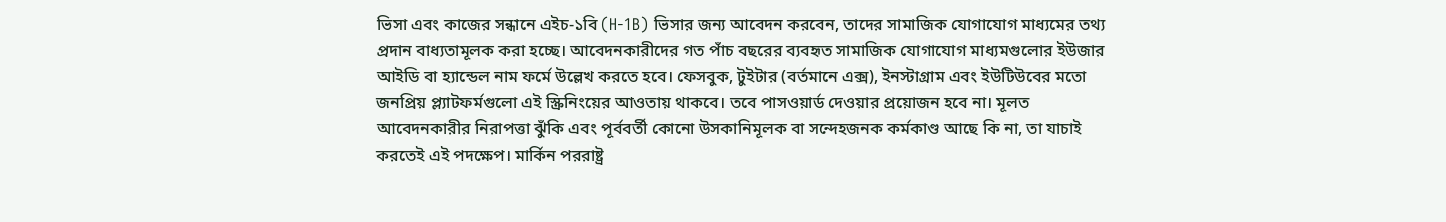ভিসা এবং কাজের সন্ধানে এইচ-১বি (H-1B) ভিসার জন্য আবেদন করবেন, তাদের সামাজিক যোগাযোগ মাধ্যমের তথ্য প্রদান বাধ্যতামূলক করা হচ্ছে। আবেদনকারীদের গত পাঁচ বছরের ব্যবহৃত সামাজিক যোগাযোগ মাধ্যমগুলোর ইউজার আইডি বা হ্যান্ডেল নাম ফর্মে উল্লেখ করতে হবে। ফেসবুক, টুইটার (বর্তমানে এক্স), ইনস্টাগ্রাম এবং ইউটিউবের মতো জনপ্রিয় প্ল্যাটফর্মগুলো এই স্ক্রিনিংয়ের আওতায় থাকবে। তবে পাসওয়ার্ড দেওয়ার প্রয়োজন হবে না। মূলত আবেদনকারীর নিরাপত্তা ঝুঁকি এবং পূর্ববর্তী কোনো উসকানিমূলক বা সন্দেহজনক কর্মকাণ্ড আছে কি না, তা যাচাই করতেই এই পদক্ষেপ। মার্কিন পররাষ্ট্র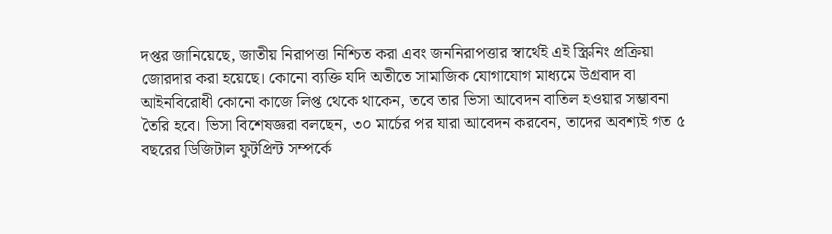দপ্তর জানিয়েছে, জাতীয় নিরাপত্তা নিশ্চিত করা এবং জননিরাপত্তার স্বার্থেই এই স্ক্রিনিং প্রক্রিয়া জোরদার করা হয়েছে। কোনো ব্যক্তি যদি অতীতে সামাজিক যোগাযোগ মাধ্যমে উগ্রবাদ বা আইনবিরোধী কোনো কাজে লিপ্ত থেকে থাকেন, তবে তার ভিসা আবেদন বাতিল হওয়ার সম্ভাবনা তৈরি হবে। ভিসা বিশেষজ্ঞরা বলছেন, ৩০ মার্চের পর যারা আবেদন করবেন, তাদের অবশ্যই গত ৫ বছরের ডিজিটাল ফুটপ্রিন্ট সম্পর্কে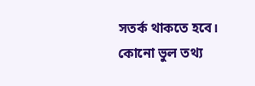সতর্ক থাকতে হবে। কোনো ভুল তথ্য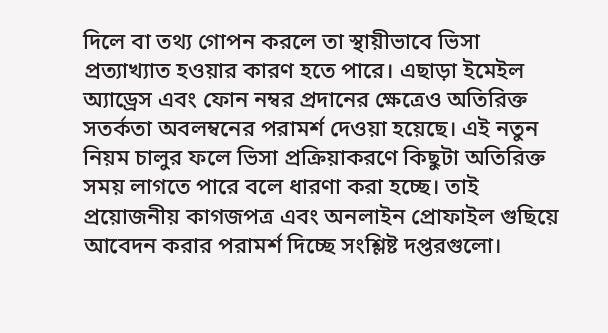দিলে বা তথ্য গোপন করলে তা স্থায়ীভাবে ভিসা প্রত্যাখ্যাত হওয়ার কারণ হতে পারে। এছাড়া ইমেইল অ্যাড্রেস এবং ফোন নম্বর প্রদানের ক্ষেত্রেও অতিরিক্ত সতর্কতা অবলম্বনের পরামর্শ দেওয়া হয়েছে। এই নতুন নিয়ম চালুর ফলে ভিসা প্রক্রিয়াকরণে কিছুটা অতিরিক্ত সময় লাগতে পারে বলে ধারণা করা হচ্ছে। তাই প্রয়োজনীয় কাগজপত্র এবং অনলাইন প্রোফাইল গুছিয়ে আবেদন করার পরামর্শ দিচ্ছে সংশ্লিষ্ট দপ্তরগুলো।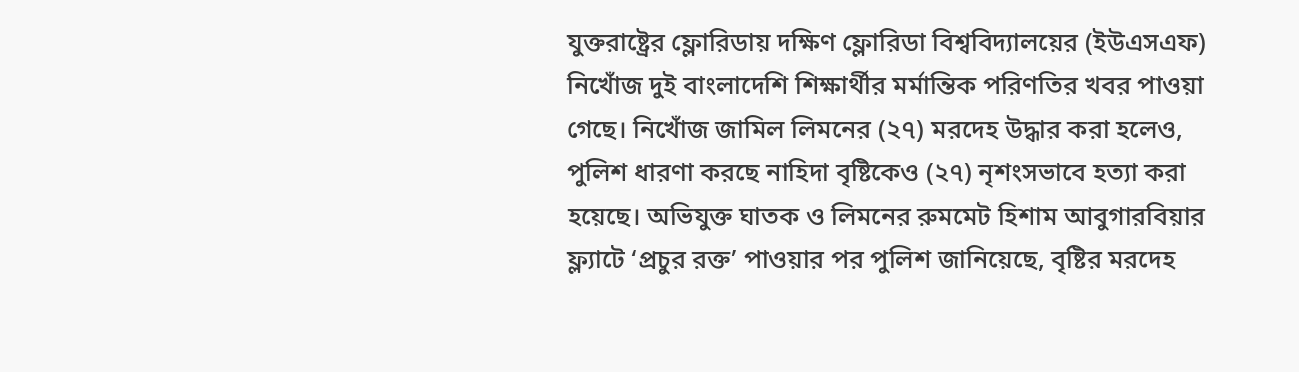যুক্তরাষ্ট্রের ফ্লোরিডায় দক্ষিণ ফ্লোরিডা বিশ্ববিদ্যালয়ের (ইউএসএফ) নিখোঁজ দুই বাংলাদেশি শিক্ষার্থীর মর্মান্তিক পরিণতির খবর পাওয়া গেছে। নিখোঁজ জামিল লিমনের (২৭) মরদেহ উদ্ধার করা হলেও, পুলিশ ধারণা করছে নাহিদা বৃষ্টিকেও (২৭) নৃশংসভাবে হত্যা করা হয়েছে। অভিযুক্ত ঘাতক ও লিমনের রুমমেট হিশাম আবুগারবিয়ার ফ্ল্যাটে ‘প্রচুর রক্ত’ পাওয়ার পর পুলিশ জানিয়েছে, বৃষ্টির মরদেহ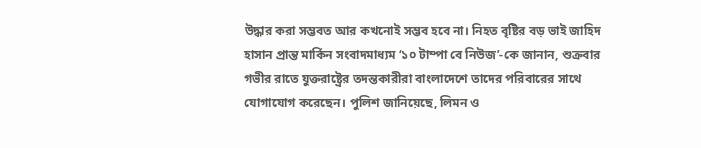উদ্ধার করা সম্ভবত আর কখনোই সম্ভব হবে না। নিহত বৃষ্টির বড় ভাই জাহিদ হাসান প্রান্ত মার্কিন সংবাদমাধ্যম ‘১০ টাম্পা বে নিউজ’-কে জানান, শুক্রবার গভীর রাতে যুক্তরাষ্ট্রের তদন্তকারীরা বাংলাদেশে তাদের পরিবারের সাথে যোগাযোগ করেছেন। পুলিশ জানিয়েছে, লিমন ও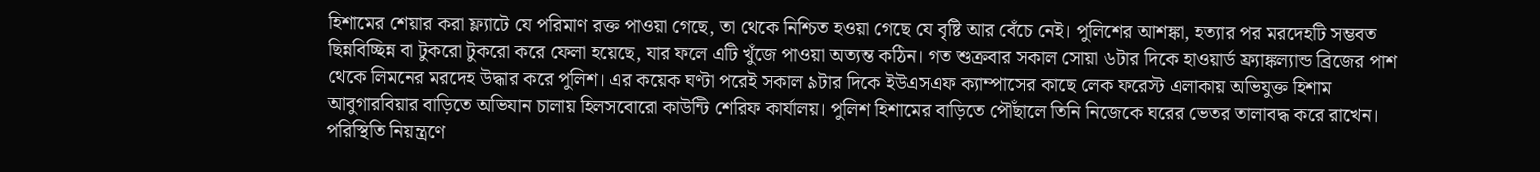হিশামের শেয়ার করা ফ্ল্যাটে যে পরিমাণ রক্ত পাওয়া গেছে, তা থেকে নিশ্চিত হওয়া গেছে যে বৃষ্টি আর বেঁচে নেই। পুলিশের আশঙ্কা, হত্যার পর মরদেহটি সম্ভবত ছিন্নবিচ্ছিন্ন বা টুকরো টুকরো করে ফেলা হয়েছে, যার ফলে এটি খুঁজে পাওয়া অত্যন্ত কঠিন। গত শুক্রবার সকাল সোয়া ৬টার দিকে হাওয়ার্ড ফ্র্যাঙ্কল্যান্ড ব্রিজের পাশ থেকে লিমনের মরদেহ উদ্ধার করে পুলিশ। এর কয়েক ঘণ্টা পরেই সকাল ৯টার দিকে ইউএসএফ ক্যাম্পাসের কাছে লেক ফরেস্ট এলাকায় অভিযুক্ত হিশাম আবুগারবিয়ার বাড়িতে অভিযান চালায় হিলসবোরো কাউন্টি শেরিফ কার্যালয়। পুলিশ হিশামের বাড়িতে পৌঁছালে তিনি নিজেকে ঘরের ভেতর তালাবদ্ধ করে রাখেন। পরিস্থিতি নিয়ন্ত্রণে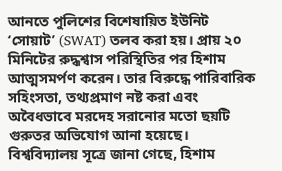আনতে পুলিশের বিশেষায়িত ইউনিট ‘সোয়াট’ (SWAT) তলব করা হয়। প্রায় ২০ মিনিটের রুদ্ধশ্বাস পরিস্থিতির পর হিশাম আত্মসমর্পণ করেন। তার বিরুদ্ধে পারিবারিক সহিংসতা, তথ্যপ্রমাণ নষ্ট করা এবং অবৈধভাবে মরদেহ সরানোর মতো ছয়টি গুরুতর অভিযোগ আনা হয়েছে। বিশ্ববিদ্যালয় সূত্রে জানা গেছে, হিশাম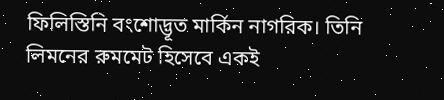ফিলিস্তিনি বংশোদ্ভূত মার্কিন নাগরিক। তিনি লিমনের রুমমেট হিসেবে একই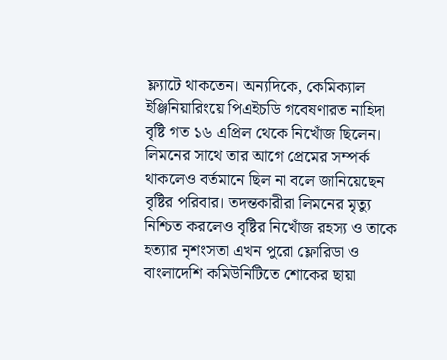ফ্ল্যাটে থাকতেন। অন্যদিকে, কেমিক্যাল ইঞ্জিনিয়ারিংয়ে পিএইচডি গবেষণারত নাহিদা বৃষ্টি গত ১৬ এপ্রিল থেকে নিখোঁজ ছিলেন। লিমনের সাথে তার আগে প্রেমের সম্পর্ক থাকলেও বর্তমানে ছিল না বলে জানিয়েছেন বৃষ্টির পরিবার। তদন্তকারীরা লিমনের মৃত্যু নিশ্চিত করলেও বৃষ্টির নিখোঁজ রহস্য ও তাকে হত্যার নৃশংসতা এখন পুরো ফ্লোরিডা ও বাংলাদেশি কমিউনিটিতে শোকের ছায়া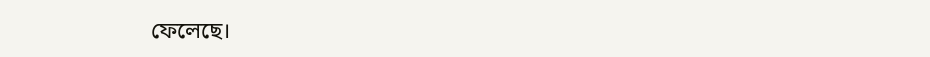ফেলেছে।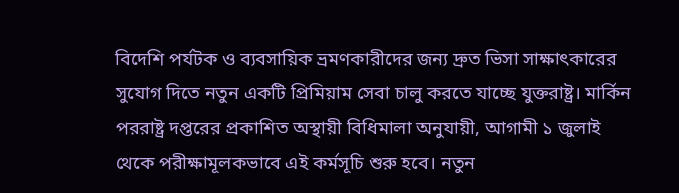বিদেশি পর্যটক ও ব্যবসায়িক ভ্রমণকারীদের জন্য দ্রুত ভিসা সাক্ষাৎকারের সুযোগ দিতে নতুন একটি প্রিমিয়াম সেবা চালু করতে যাচ্ছে যুক্তরাষ্ট্র। মার্কিন পররাষ্ট্র দপ্তরের প্রকাশিত অস্থায়ী বিধিমালা অনুযায়ী, আগামী ১ জুলাই থেকে পরীক্ষামূলকভাবে এই কর্মসূচি শুরু হবে। নতুন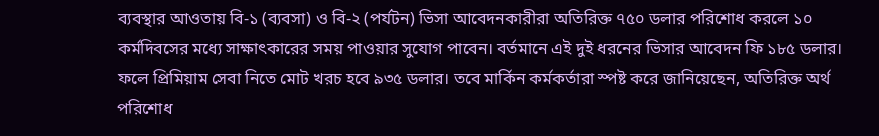ব্যবস্থার আওতায় বি-১ (ব্যবসা) ও বি-২ (পর্যটন) ভিসা আবেদনকারীরা অতিরিক্ত ৭৫০ ডলার পরিশোধ করলে ১০ কর্মদিবসের মধ্যে সাক্ষাৎকারের সময় পাওয়ার সুযোগ পাবেন। বর্তমানে এই দুই ধরনের ভিসার আবেদন ফি ১৮৫ ডলার। ফলে প্রিমিয়াম সেবা নিতে মোট খরচ হবে ৯৩৫ ডলার। তবে মার্কিন কর্মকর্তারা স্পষ্ট করে জানিয়েছেন, অতিরিক্ত অর্থ পরিশোধ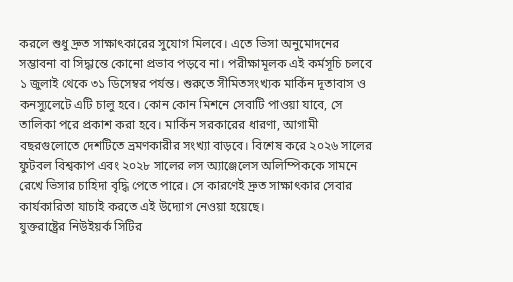করলে শুধু দ্রুত সাক্ষাৎকারের সুযোগ মিলবে। এতে ভিসা অনুমোদনের সম্ভাবনা বা সিদ্ধান্তে কোনো প্রভাব পড়বে না। পরীক্ষামূলক এই কর্মসূচি চলবে ১ জুলাই থেকে ৩১ ডিসেম্বর পর্যন্ত। শুরুতে সীমিতসংখ্যক মার্কিন দূতাবাস ও কনস্যুলেটে এটি চালু হবে। কোন কোন মিশনে সেবাটি পাওয়া যাবে, সে তালিকা পরে প্রকাশ করা হবে। মার্কিন সরকারের ধারণা, আগামী বছরগুলোতে দেশটিতে ভ্রমণকারীর সংখ্যা বাড়বে। বিশেষ করে ২০২৬ সালের ফুটবল বিশ্বকাপ এবং ২০২৮ সালের লস অ্যাঞ্জেলেস অলিম্পিককে সামনে রেখে ভিসার চাহিদা বৃদ্ধি পেতে পারে। সে কারণেই দ্রুত সাক্ষাৎকার সেবার কার্যকারিতা যাচাই করতে এই উদ্যোগ নেওয়া হয়েছে।
যুক্তরাষ্ট্রের নিউইয়র্ক সিটির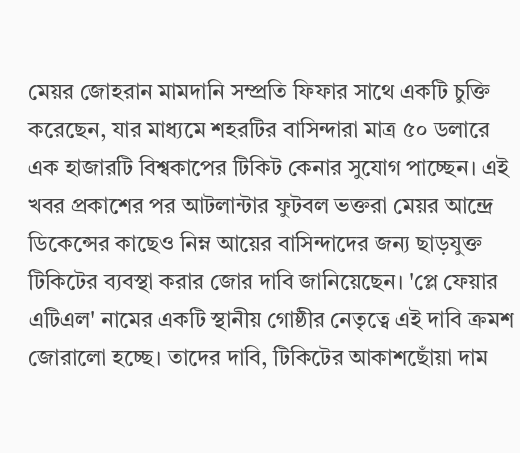মেয়র জোহরান মামদানি সম্প্রতি ফিফার সাথে একটি চুক্তি করেছেন, যার মাধ্যমে শহরটির বাসিন্দারা মাত্র ৫০ ডলারে এক হাজারটি বিশ্বকাপের টিকিট কেনার সুযোগ পাচ্ছেন। এই খবর প্রকাশের পর আটলান্টার ফুটবল ভক্তরা মেয়র আন্দ্রে ডিকেন্সের কাছেও নিম্ন আয়ের বাসিন্দাদের জন্য ছাড়যুক্ত টিকিটের ব্যবস্থা করার জোর দাবি জানিয়েছেন। 'প্লে ফেয়ার এটিএল' নামের একটি স্থানীয় গোষ্ঠীর নেতৃত্বে এই দাবি ক্রমশ জোরালো হচ্ছে। তাদের দাবি, টিকিটের আকাশছোঁয়া দাম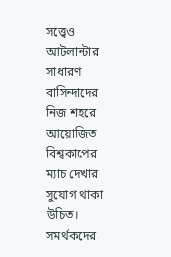সত্ত্বেও আটলান্টার সাধারণ বাসিন্দাদের নিজ শহরে আয়োজিত বিশ্বকাপের ম্যাচ দেখার সুযোগ থাকা উচিত। সমর্থকদের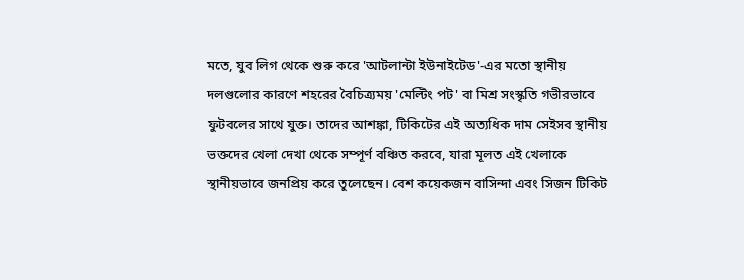মতে, যুব লিগ থেকে শুরু করে 'আটলান্টা ইউনাইটেড'-এর মতো স্থানীয় দলগুলোর কারণে শহরের বৈচিত্র্যময় 'মেল্টিং পট' বা মিশ্র সংস্কৃতি গভীরভাবে ফুটবলের সাথে যুক্ত। তাদের আশঙ্কা, টিকিটের এই অত্যধিক দাম সেইসব স্থানীয় ভক্তদের খেলা দেখা থেকে সম্পূর্ণ বঞ্চিত করবে, যারা মূলত এই খেলাকে স্থানীয়ভাবে জনপ্রিয় করে তুলেছেন। বেশ কয়েকজন বাসিন্দা এবং সিজন টিকিট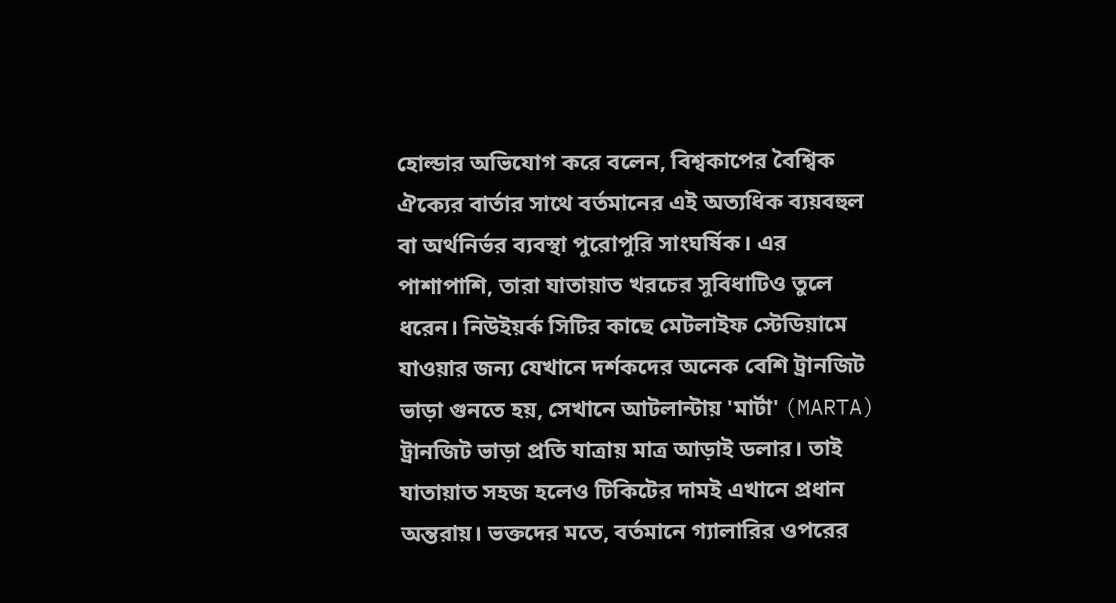হোল্ডার অভিযোগ করে বলেন, বিশ্বকাপের বৈশ্বিক ঐক্যের বার্তার সাথে বর্তমানের এই অত্যধিক ব্যয়বহুল বা অর্থনির্ভর ব্যবস্থা পুরোপুরি সাংঘর্ষিক। এর পাশাপাশি, তারা যাতায়াত খরচের সুবিধাটিও তুলে ধরেন। নিউইয়র্ক সিটির কাছে মেটলাইফ স্টেডিয়ামে যাওয়ার জন্য যেখানে দর্শকদের অনেক বেশি ট্রানজিট ভাড়া গুনতে হয়, সেখানে আটলান্টায় 'মার্টা' (MARTA) ট্রানজিট ভাড়া প্রতি যাত্রায় মাত্র আড়াই ডলার। তাই যাতায়াত সহজ হলেও টিকিটের দামই এখানে প্রধান অন্তরায়। ভক্তদের মতে, বর্তমানে গ্যালারির ওপরের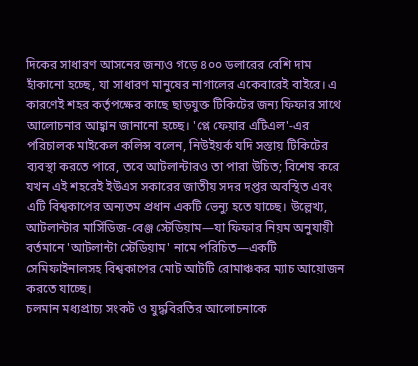দিকের সাধারণ আসনের জন্যও গড়ে ৪০০ ডলারের বেশি দাম হাঁকানো হচ্ছে, যা সাধারণ মানুষের নাগালের একেবারেই বাইরে। এ কারণেই শহর কর্তৃপক্ষের কাছে ছাড়যুক্ত টিকিটের জন্য ফিফার সাথে আলোচনার আহ্বান জানানো হচ্ছে। 'প্লে ফেয়ার এটিএল'-এর পরিচালক মাইকেল কলিন্স বলেন, নিউইয়র্ক যদি সস্তায় টিকিটের ব্যবস্থা করতে পারে, তবে আটলান্টারও তা পারা উচিত; বিশেষ করে যখন এই শহরেই ইউএস সকারের জাতীয় সদর দপ্তর অবস্থিত এবং এটি বিশ্বকাপের অন্যতম প্রধান একটি ভেন্যু হতে যাচ্ছে। উল্লেখ্য, আটলান্টার মার্সিডিজ-বেঞ্জ স্টেডিয়াম—যা ফিফার নিয়ম অনুযায়ী বর্তমানে 'আটলান্টা স্টেডিয়াম' নামে পরিচিত—একটি সেমিফাইনালসহ বিশ্বকাপের মোট আটটি রোমাঞ্চকর ম্যাচ আয়োজন করতে যাচ্ছে।
চলমান মধ্যপ্রাচ্য সংকট ও যুদ্ধবিরতির আলোচনাকে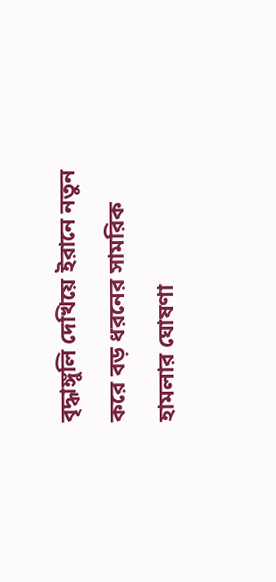বৃদ্ধাঙ্গুলি দেখিয়ে ইরানে নতুন করে বড় ধরনের সামরিক হামলার ঘোষণা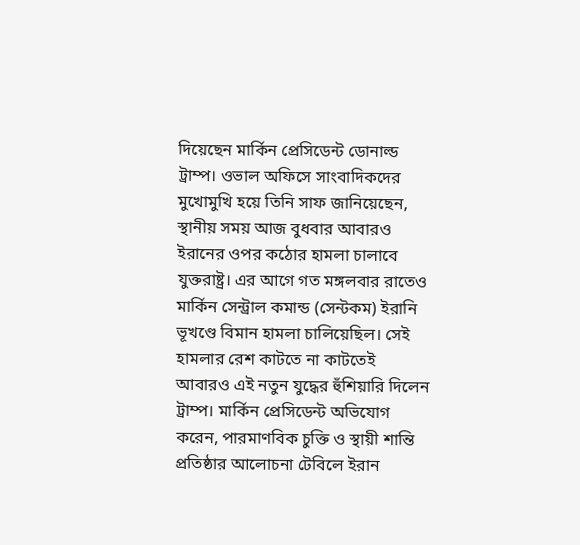দিয়েছেন মার্কিন প্রেসিডেন্ট ডোনাল্ড ট্রাম্প। ওভাল অফিসে সাংবাদিকদের মুখোমুখি হয়ে তিনি সাফ জানিয়েছেন, স্থানীয় সময় আজ বুধবার আবারও ইরানের ওপর কঠোর হামলা চালাবে যুক্তরাষ্ট্র। এর আগে গত মঙ্গলবার রাতেও মার্কিন সেন্ট্রাল কমান্ড (সেন্টকম) ইরানি ভূখণ্ডে বিমান হামলা চালিয়েছিল। সেই হামলার রেশ কাটতে না কাটতেই আবারও এই নতুন যুদ্ধের হুঁশিয়ারি দিলেন ট্রাম্প। মার্কিন প্রেসিডেন্ট অভিযোগ করেন, পারমাণবিক চুক্তি ও স্থায়ী শান্তি প্রতিষ্ঠার আলোচনা টেবিলে ইরান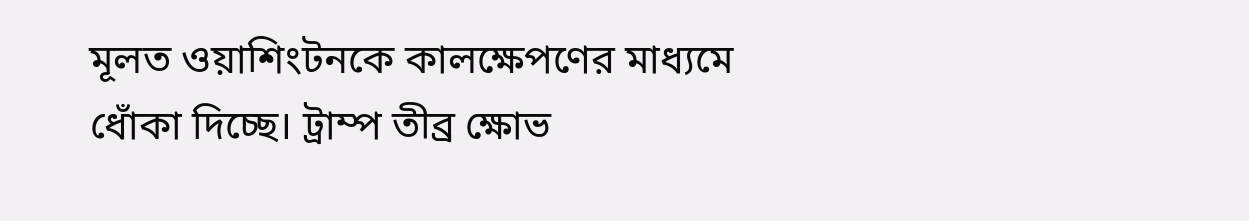মূলত ওয়াশিংটনকে কালক্ষেপণের মাধ্যমে ধোঁকা দিচ্ছে। ট্রাম্প তীব্র ক্ষোভ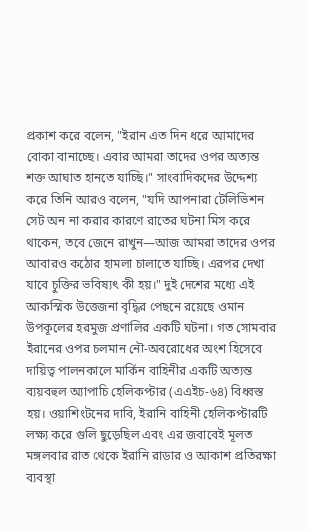প্রকাশ করে বলেন, "ইরান এত দিন ধরে আমাদের বোকা বানাচ্ছে। এবার আমরা তাদের ওপর অত্যন্ত শক্ত আঘাত হানতে যাচ্ছি।" সাংবাদিকদের উদ্দেশ্য করে তিনি আরও বলেন, "যদি আপনারা টেলিভিশন সেট অন না করার কারণে রাতের ঘটনা মিস করে থাকেন, তবে জেনে রাখুন—আজ আমরা তাদের ওপর আবারও কঠোর হামলা চালাতে যাচ্ছি। এরপর দেখা যাবে চুক্তির ভবিষ্যৎ কী হয়।" দুই দেশের মধ্যে এই আকস্মিক উত্তেজনা বৃদ্ধির পেছনে রয়েছে ওমান উপকূলের হরমুজ প্রণালির একটি ঘটনা। গত সোমবার ইরানের ওপর চলমান নৌ-অবরোধের অংশ হিসেবে দায়িত্ব পালনকালে মার্কিন বাহিনীর একটি অত্যন্ত ব্যয়বহুল অ্যাপাচি হেলিকপ্টার (এএইচ-৬৪) বিধ্বস্ত হয়। ওয়াশিংটনের দাবি, ইরানি বাহিনী হেলিকপ্টারটি লক্ষ্য করে গুলি ছুড়েছিল এবং এর জবাবেই মূলত মঙ্গলবার রাত থেকে ইরানি রাডার ও আকাশ প্রতিরক্ষা ব্যবস্থা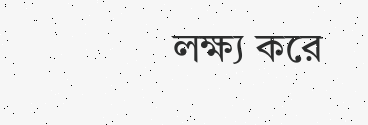লক্ষ্য করে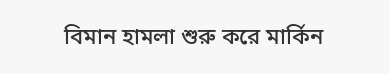বিমান হামলা শুরু করে মার্কিন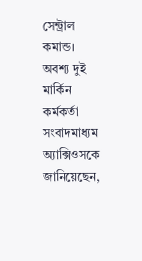সেন্ট্রাল কমান্ড। অবশ্য দুই মার্কিন কর্মকর্তা সংবাদমাধ্যম অ্যাক্সিওসকে জানিয়েছেন,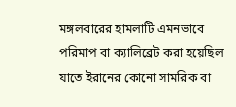মঙ্গলবারের হামলাটি এমনভাবে পরিমাপ বা ক্যালিব্রেট করা হয়েছিল যাতে ইরানের কোনো সামরিক বা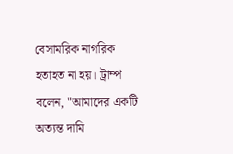বেসামরিক নাগরিক হতাহত না হয়। ট্রাম্প বলেন, "আমাদের একটি অত্যন্ত দামি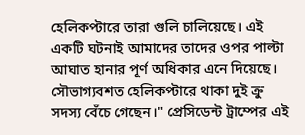হেলিকপ্টারে তারা গুলি চালিয়েছে। এই একটি ঘটনাই আমাদের তাদের ওপর পাল্টা আঘাত হানার পূর্ণ অধিকার এনে দিয়েছে। সৌভাগ্যবশত হেলিকপ্টারে থাকা দুই ক্রু সদস্য বেঁচে গেছেন।" প্রেসিডেন্ট ট্রাম্পের এই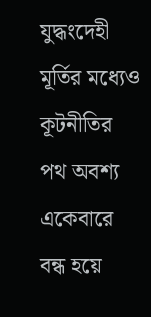যুদ্ধংদেহী মূর্তির মধ্যেও কূটনীতির পথ অবশ্য একেবারে বন্ধ হয়ে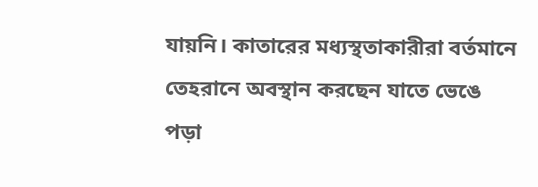যায়নি। কাতারের মধ্যস্থতাকারীরা বর্তমানে তেহরানে অবস্থান করছেন যাতে ভেঙে পড়া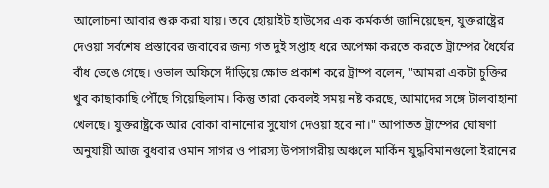আলোচনা আবার শুরু করা যায়। তবে হোয়াইট হাউসের এক কর্মকর্তা জানিয়েছেন, যুক্তরাষ্ট্রের দেওয়া সর্বশেষ প্রস্তাবের জবাবের জন্য গত দুই সপ্তাহ ধরে অপেক্ষা করতে করতে ট্রাম্পের ধৈর্যের বাঁধ ভেঙে গেছে। ওভাল অফিসে দাঁড়িয়ে ক্ষোভ প্রকাশ করে ট্রাম্প বলেন, "আমরা একটা চুক্তির খুব কাছাকাছি পৌঁছে গিয়েছিলাম। কিন্তু তারা কেবলই সময় নষ্ট করছে, আমাদের সঙ্গে টালবাহানা খেলছে। যুক্তরাষ্ট্রকে আর বোকা বানানোর সুযোগ দেওয়া হবে না।" আপাতত ট্রাম্পের ঘোষণা অনুযায়ী আজ বুধবার ওমান সাগর ও পারস্য উপসাগরীয় অঞ্চলে মার্কিন যুদ্ধবিমানগুলো ইরানের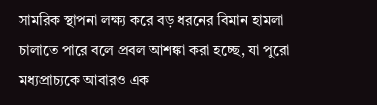সামরিক স্থাপনা লক্ষ্য করে বড় ধরনের বিমান হামলা চালাতে পারে বলে প্রবল আশঙ্কা করা হচ্ছে, যা পুরো মধ্যপ্রাচ্যকে আবারও এক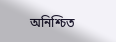অনিশ্চিত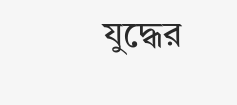যুদ্ধের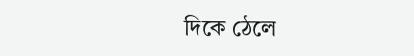দিকে ঠেলে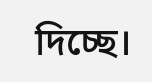দিচ্ছে।